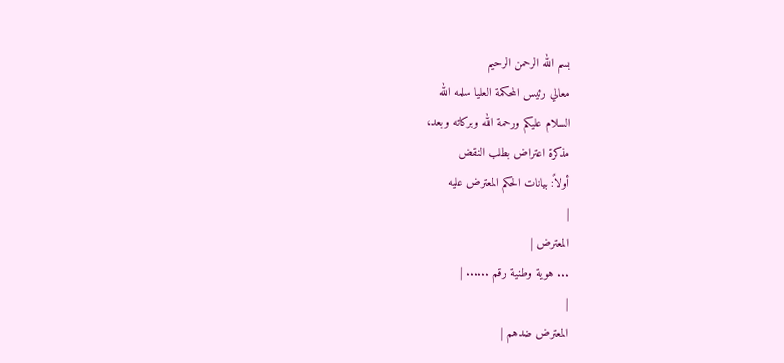بسم الله الرحمن الرحيم
معالي رئيس المحكمة العليا سلمه الله
السلام عليكم ورحمة الله وبركاته وبعد،
مذكرة اعتراض بطلب النقض
أولاً: بيانات الحكم المعترض عليه
|
المعترض |
... هوية وطنية رقم ...... |
|
المعترض ضدهم |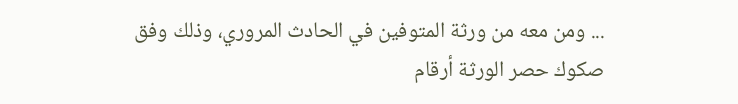... ومن معه من ورثة المتوفين في الحادث المروري، وذلك وفق صكوك حصر الورثة أرقام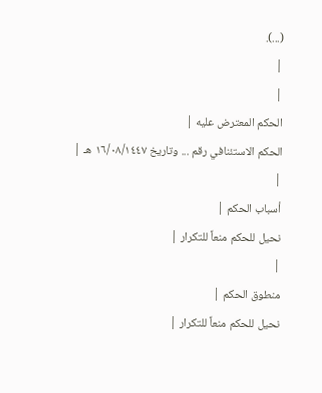(...).
|
|
الحكم المعترض عليه |
الحكم الاستئنافي رقم ... وتاريخ ١٦/٠٨/١٤٤٧ هـ |
|
أسباب الحكم |
نحيل للحكم منعاً للتكرار |
|
منطوق الحكم |
نحيل للحكم منعاً للتكرار |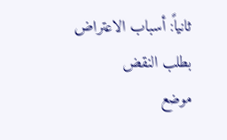ثانياً: أسباب الاعتراض بطلب النقض
موضع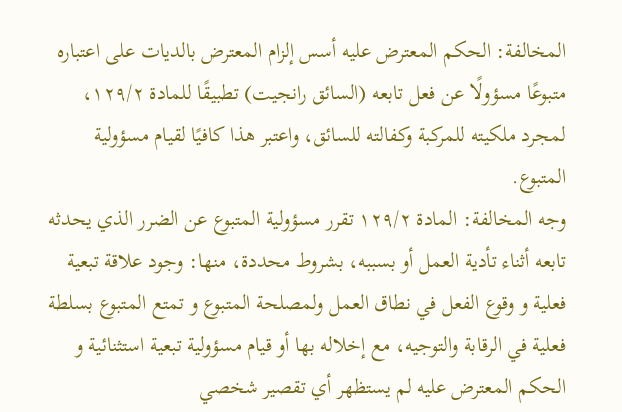المخالفة: الحكم المعترض عليه أسس إلزام المعترض بالديات على اعتباره متبوعًا مسؤولًا عن فعل تابعه (السائق رانجيت) تطبيقًا للمادة ١٢٩/٢، لمجرد ملكيته للمركبة وكفالته للسائق، واعتبر هذا كافيًا لقيام مسؤولية المتبوع.
وجه المخالفة: المادة ١٢٩/٢ تقرر مسؤولية المتبوع عن الضرر الذي يحدثه تابعه أثناء تأدية العمل أو بسببه، بشروط محددة، منها: وجود علاقة تبعية فعلية و وقوع الفعل في نطاق العمل ولمصلحة المتبوع و تمتع المتبوع بسلطة فعلية في الرقابة والتوجيه، مع إخلاله بها أو قيام مسؤولية تبعية استثنائية و الحكم المعترض عليه لم يستظهر أي تقصير شخصي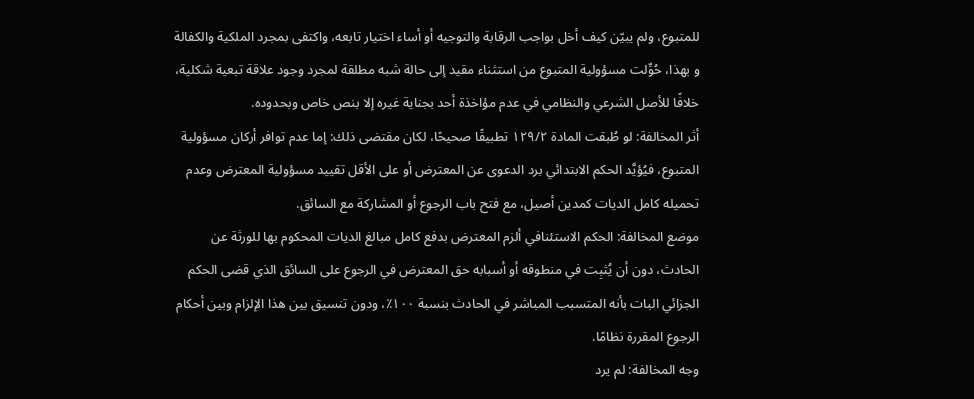للمتبوع، ولم يبيّن كيف أخل بواجب الرقابة والتوجيه أو أساء اختيار تابعه، واكتفى بمجرد الملكية والكفالة و بهذا، حُوِّلت مسؤولية المتبوع من استثناء مقيد إلى حالة شبه مطلقة لمجرد وجود علاقة تبعية شكلية، خلافًا للأصل الشرعي والنظامي في عدم مؤاخذة أحد بجناية غيره إلا بنص خاص وبحدوده.
أثر المخالفة: لو طُبقت المادة ١٢٩/٢ تطبيقًا صحيحًا، لكان مقتضى ذلك: إما عدم توافر أركان مسؤولية المتبوع، فيُؤيَّد الحكم الابتدائي برد الدعوى عن المعترض أو على الأقل تقييد مسؤولية المعترض وعدم تحميله كامل الديات كمدين أصيل، مع فتح باب الرجوع أو المشاركة مع السائق.
موضع المخالفة: الحكم الاستئنافي ألزم المعترض بدفع كامل مبالغ الديات المحكوم بها للورثة عن الحادث، دون أن يُثبِت في منطوقه أو أسبابه حق المعترض في الرجوع على السائق الذي قضى الحكم الجزائي البات بأنه المتسبب المباشر في الحادث بنسبة ١٠٠٪، ودون تنسيق بين هذا الإلزام وبين أحكام الرجوع المقررة نظامًا.
وجه المخالفة: لم يرد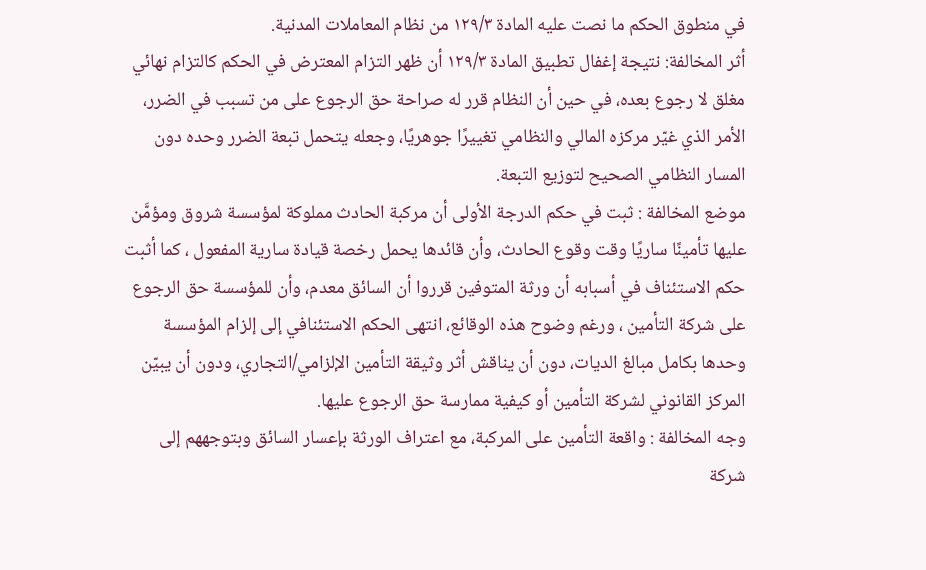في منطوق الحكم ما نصت عليه المادة ١٢٩/٣ من نظام المعاملات المدنية.
أثر المخالفة: نتيجة إغفال تطبيق المادة ١٢٩/٣ أن ظهر التزام المعترض في الحكم كالتزام نهائي مغلق لا رجوع بعده، في حين أن النظام قرر له صراحة حق الرجوع على من تسبب في الضرر، الأمر الذي غيّر مركزه المالي والنظامي تغييرًا جوهريًا، وجعله يتحمل تبعة الضرر وحده دون المسار النظامي الصحيح لتوزيع التبعة.
موضع المخالفة : ثبت في حكم الدرجة الأولى أن مركبة الحادث مملوكة لمؤسسة شروق ومؤمَّن عليها تأمينًا ساريًا وقت وقوع الحادث، وأن قائدها يحمل رخصة قيادة سارية المفعول ، كما أثبت حكم الاستئناف في أسبابه أن ورثة المتوفين قرروا أن السائق معدم، وأن للمؤسسة حق الرجوع على شركة التأمين ، ورغم وضوح هذه الوقائع، انتهى الحكم الاستئنافي إلى إلزام المؤسسة وحدها بكامل مبالغ الديات، دون أن يناقش أثر وثيقة التأمين الإلزامي/التجاري، ودون أن يبيّن المركز القانوني لشركة التأمين أو كيفية ممارسة حق الرجوع عليها.
وجه المخالفة : واقعة التأمين على المركبة، مع اعتراف الورثة بإعسار السائق وبتوجههم إلى شركة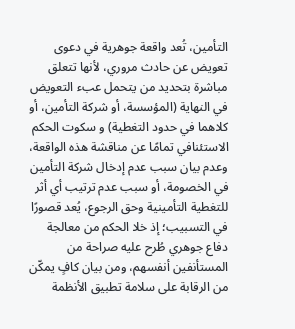التأمين، تُعد واقعة جوهرية في دعوى تعويض عن حادث مروري، لأنها تتعلق مباشرة بتحديد من يتحمل عبء التعويض في النهاية (المؤسسة، أو شركة التأمين، أو كلاهما في حدود التغطية) و سكوت الحكم الاستئنافي تمامًا عن مناقشة هذه الواقعة، وعدم بيان سبب عدم إدخال شركة التأمين في الخصومة، أو سبب عدم ترتيب أي أثر للتغطية التأمينية وحق الرجوع، يُعد قصورًا في التسبيب؛ إذ خلا الحكم من معالجة دفاع جوهري طُرح عليه صراحة من المستأنفين أنفسهم، ومن بيان كافٍ يمكّن من الرقابة على سلامة تطبيق الأنظمة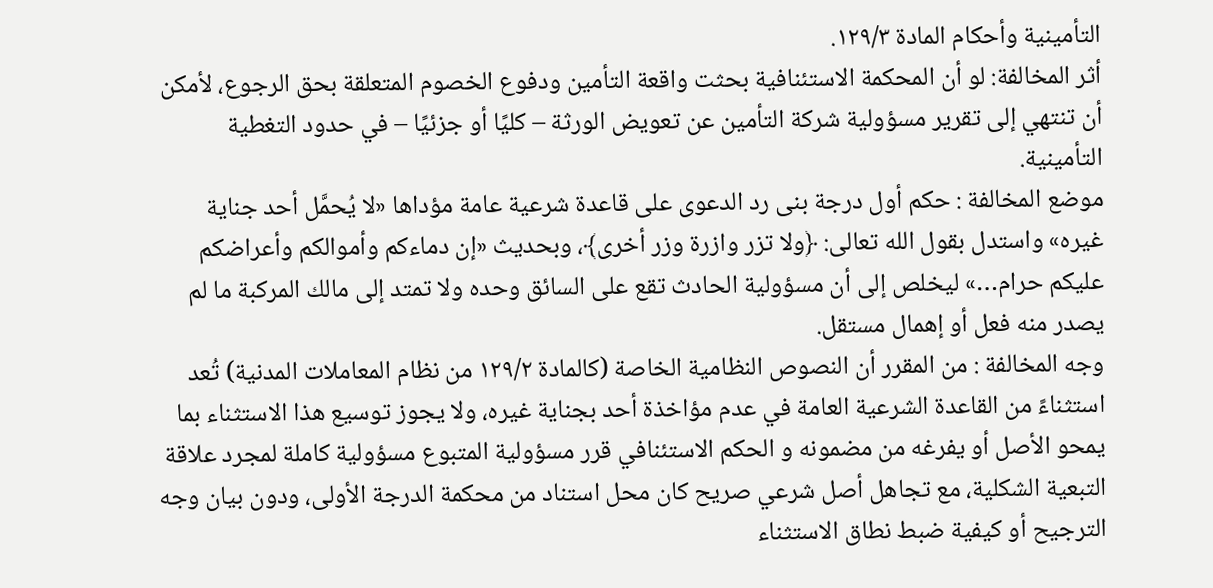التأمينية وأحكام المادة ١٢٩/٣.
أثر المخالفة: لو أن المحكمة الاستئنافية بحثت واقعة التأمين ودفوع الخصوم المتعلقة بحق الرجوع، لأمكن أن تنتهي إلى تقرير مسؤولية شركة التأمين عن تعويض الورثة – كليًا أو جزئيًا – في حدود التغطية التأمينية.
موضع المخالفة : حكم أول درجة بنى رد الدعوى على قاعدة شرعية عامة مؤداها «لا يُحمَّل أحد جناية غيره» واستدل بقول الله تعالى: ﴿ولا تزر وازرة وزر أخرى﴾، وبحديث «إن دماءكم وأموالكم وأعراضكم عليكم حرام…» ليخلص إلى أن مسؤولية الحادث تقع على السائق وحده ولا تمتد إلى مالك المركبة ما لم يصدر منه فعل أو إهمال مستقل.
وجه المخالفة : من المقرر أن النصوص النظامية الخاصة (كالمادة ١٢٩/٢ من نظام المعاملات المدنية) تُعد استثناءً من القاعدة الشرعية العامة في عدم مؤاخذة أحد بجناية غيره، ولا يجوز توسيع هذا الاستثناء بما يمحو الأصل أو يفرغه من مضمونه و الحكم الاستئنافي قرر مسؤولية المتبوع مسؤولية كاملة لمجرد علاقة التبعية الشكلية، مع تجاهل أصل شرعي صريح كان محل استناد من محكمة الدرجة الأولى، ودون بيان وجه الترجيح أو كيفية ضبط نطاق الاستثناء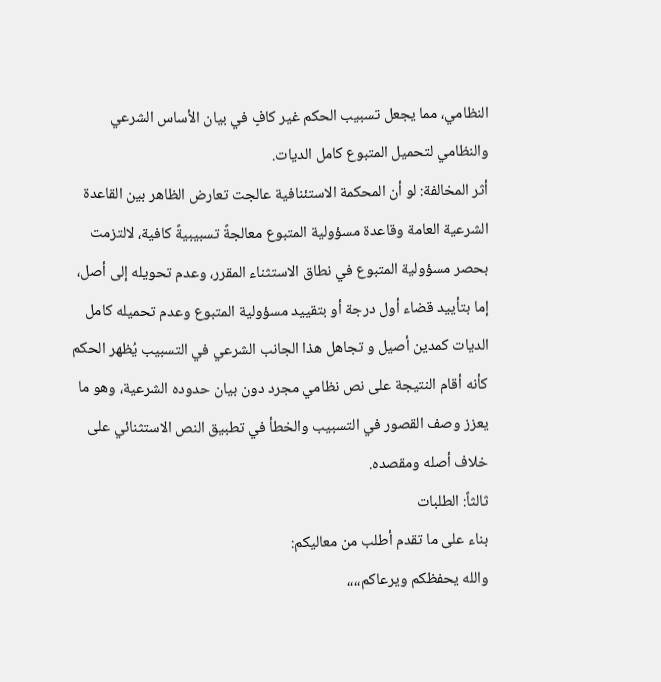النظامي، مما يجعل تسبيب الحكم غير كافٍ في بيان الأساس الشرعي والنظامي لتحميل المتبوع كامل الديات.
أثر المخالفة: لو أن المحكمة الاستئنافية عالجت تعارض الظاهر بين القاعدة الشرعية العامة وقاعدة مسؤولية المتبوع معالجةً تسبيبيةً كافية، لالتزمت بحصر مسؤولية المتبوع في نطاق الاستثناء المقرر، وعدم تحويله إلى أصل، إما بتأييد قضاء أول درجة أو بتقييد مسؤولية المتبوع وعدم تحميله كامل الديات كمدين أصيل و تجاهل هذا الجانب الشرعي في التسبيب يُظهر الحكم كأنه أقام النتيجة على نص نظامي مجرد دون بيان حدوده الشرعية، وهو ما يعزز وصف القصور في التسبيب والخطأ في تطبيق النص الاستثنائي على خلاف أصله ومقصده.
ثالثاً: الطلبات
بناء على ما تقدم أطلب من معاليكم:
والله يحفظكم ويرعاكم،،،،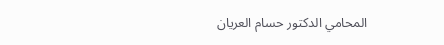المحامي الدكتور حسام العريان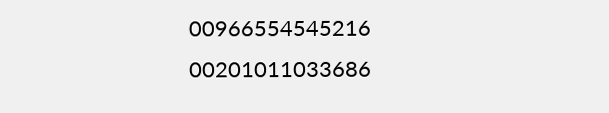00966554545216
00201011033686